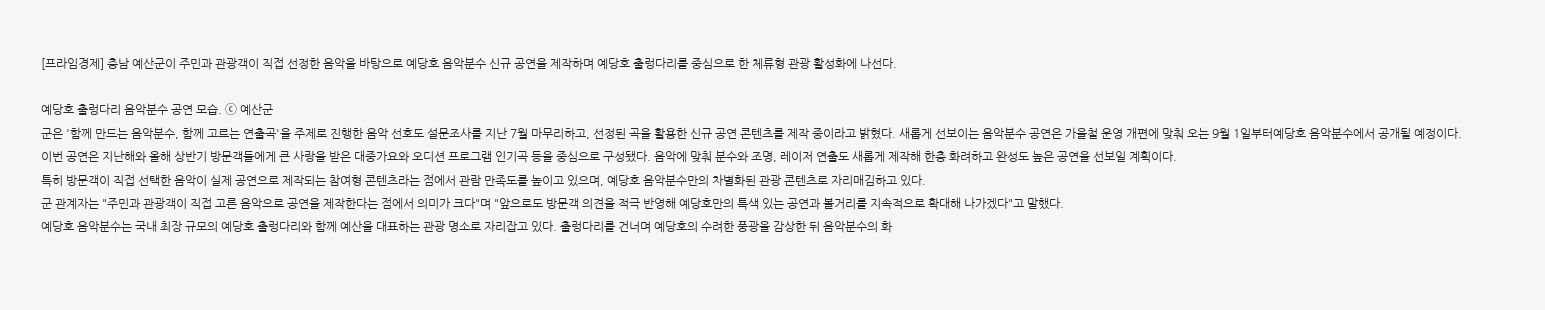[프라임경제] 충남 예산군이 주민과 관광객이 직접 선정한 음악을 바탕으로 예당호 음악분수 신규 공연을 제작하며 예당호 출렁다리를 중심으로 한 체류형 관광 활성화에 나선다.

예당호 출렁다리 음악분수 공연 모습. ⓒ 예산군
군은 '함께 만드는 음악분수, 함께 고르는 연출곡'을 주제로 진행한 음악 선호도 설문조사를 지난 7월 마무리하고, 선정된 곡을 활용한 신규 공연 콘텐츠를 제작 중이라고 밝혔다. 새롭게 선보이는 음악분수 공연은 가을철 운영 개편에 맞춰 오는 9월 1일부터예당호 음악분수에서 공개될 예정이다.
이번 공연은 지난해와 올해 상반기 방문객들에게 큰 사랑을 받은 대중가요와 오디션 프로그램 인기곡 등을 중심으로 구성됐다. 음악에 맞춰 분수와 조명, 레이저 연출도 새롭게 제작해 한층 화려하고 완성도 높은 공연을 선보일 계획이다.
특히 방문객이 직접 선택한 음악이 실제 공연으로 제작되는 참여형 콘텐츠라는 점에서 관람 만족도를 높이고 있으며, 예당호 음악분수만의 차별화된 관광 콘텐츠로 자리매김하고 있다.
군 관계자는 "주민과 관광객이 직접 고른 음악으로 공연을 제작한다는 점에서 의미가 크다"며 "앞으로도 방문객 의견을 적극 반영해 예당호만의 특색 있는 공연과 볼거리를 지속적으로 확대해 나가겠다"고 말했다.
예당호 음악분수는 국내 최장 규모의 예당호 출렁다리와 함께 예산을 대표하는 관광 명소로 자리잡고 있다. 출렁다리를 건너며 예당호의 수려한 풍광을 감상한 뒤 음악분수의 화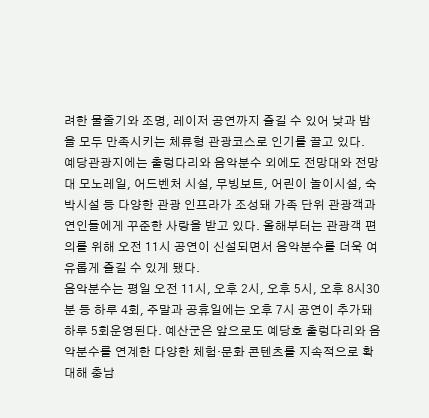려한 물줄기와 조명, 레이저 공연까지 즐길 수 있어 낮과 밤을 모두 만족시키는 체류형 관광코스로 인기를 끌고 있다.
예당관광지에는 출렁다리와 음악분수 외에도 전망대와 전망대 모노레일, 어드벤처 시설, 무빙보트, 어린이 놀이시설, 숙박시설 등 다양한 관광 인프라가 조성돼 가족 단위 관광객과 연인들에게 꾸준한 사랑을 받고 있다. 올해부터는 관광객 편의를 위해 오전 11시 공연이 신설되면서 음악분수를 더욱 여유롭게 즐길 수 있게 됐다.
음악분수는 평일 오전 11시, 오후 2시, 오후 5시, 오후 8시30분 등 하루 4회, 주말과 공휴일에는 오후 7시 공연이 추가돼 하루 5회운영된다. 예산군은 앞으로도 예당호 출렁다리와 음악분수를 연계한 다양한 체험·문화 콘텐츠를 지속적으로 확대해 충남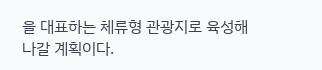을 대표하는 체류형 관광지로 육성해 나갈 계획이다.